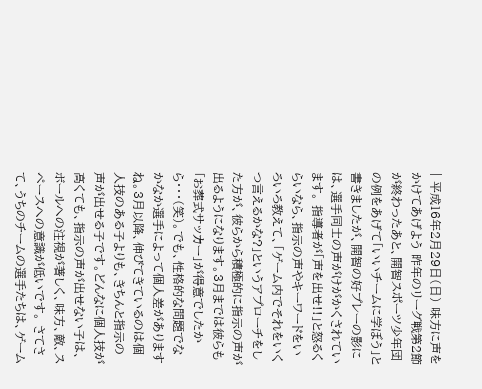| 平成16年2月29日(日) 味方に声をかけてあげよう 昨年のリーグ戦第2節が終わったあと、開智スポーツ少年団の例をあげて「いいチームに学ぼう」と書きましたが、開智の好プレーの影には、選手同士の声がけがかくされています。 指導者が「声を出せ!!」と怒るくらいなら、指示の声やキーワードをいろいろ教えて、「ゲーム内でそれをいくつ言えるかな?」というアプローチをした方が、彼らから積極的に指示の声が出るようになります。3月までは彼らも「お葬式サッカー」が得意でしたから・・・(笑)。でも、性格的な問題でなかなか選手によって個人差がありますね。3月以降、伸びてきているのは個人技のある子よりも、きちんと指示の声が出せる子です。どんなに個人技が高くても、指示の声が出せない子は、ボールへの注視が著しく、味方、敵、スペースへの意識が低いです。 さてさて、うちのチームの選手たちは、ゲーム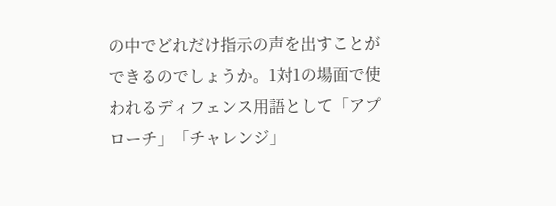の中でどれだけ指示の声を出すことができるのでしょうか。1対1の場面で使われるディフェンス用語として「アプローチ」「チャレンジ」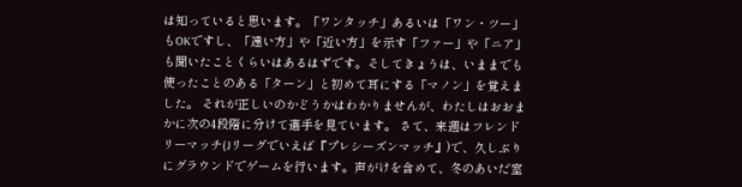は知っていると思います。「ワンタッチ」あるいは「ワン・ツー」もOKですし、「遠い方」や「近い方」を示す「ファー」や「ニア」も聞いたことくらいはあるはずです。そしてきょうは、いままでも使ったことのある「ターン」と初めて耳にする「マノン」を覚えました。 それが正しいのかどうかはわかりませんが、わたしはおおまかに次の4段階に分けて選手を見ています。 さて、来週はフレンドリーマッチ(Jリーグでいえば『プレシーズンマッチ』)で、久しぶりにグラウンドでゲームを行います。声がけを含めて、冬のあいだ室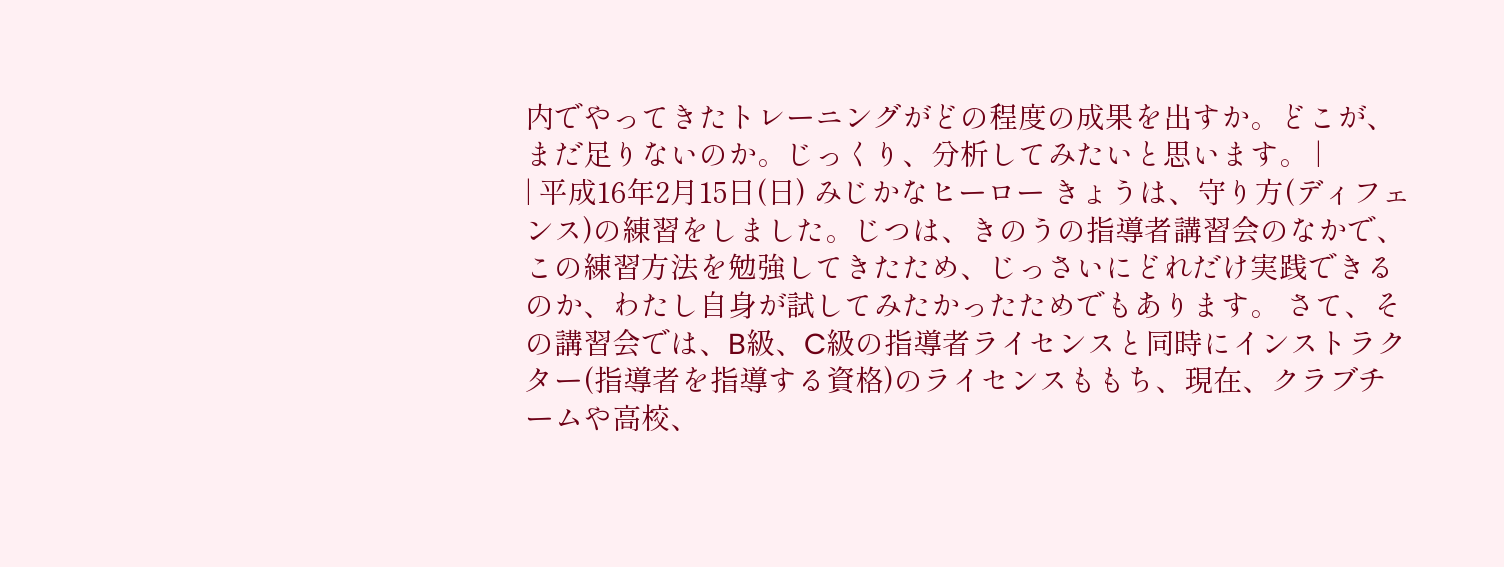内でやってきたトレーニングがどの程度の成果を出すか。どこが、まだ足りないのか。じっくり、分析してみたいと思います。 |
| 平成16年2月15日(日) みじかなヒーロー きょうは、守り方(ディフェンス)の練習をしました。じつは、きのうの指導者講習会のなかで、この練習方法を勉強してきたため、じっさいにどれだけ実践できるのか、わたし自身が試してみたかったためでもあります。 さて、その講習会では、B級、C級の指導者ライセンスと同時にインストラクター(指導者を指導する資格)のライセンスももち、現在、クラブチームや高校、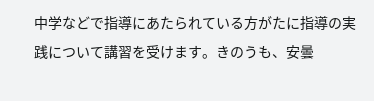中学などで指導にあたられている方がたに指導の実践について講習を受けます。きのうも、安曇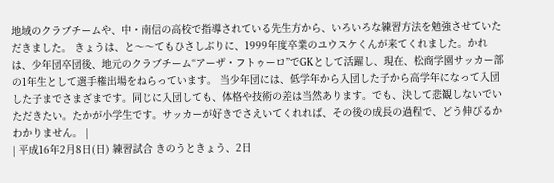地域のクラブチームや、中・南信の高校で指導されている先生方から、いろいろな練習方法を勉強させていただきました。 きょうは、と〜〜てもひさしぶりに、1999年度卒業のユウスケくんが来てくれました。かれは、少年団卒団後、地元のクラブチーム“アーザ・フトゥーロ”でGKとして活躍し、現在、松商学園サッカー部の1年生として選手権出場をねらっています。 当少年団には、低学年から入団した子から高学年になって入団した子までさまざまです。同じに入団しても、体格や技術の差は当然あります。でも、決して悲観しないでいただきたい。たかが小学生です。サッカーが好きでさえいてくれれば、その後の成長の過程で、どう伸びるかわかりません。 |
| 平成16年2月8日(日) 練習試合 きのうときょう、2日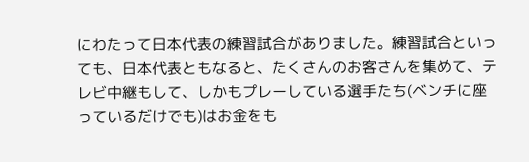にわたって日本代表の練習試合がありました。練習試合といっても、日本代表ともなると、たくさんのお客さんを集めて、テレビ中継もして、しかもプレーしている選手たち(ベンチに座っているだけでも)はお金をも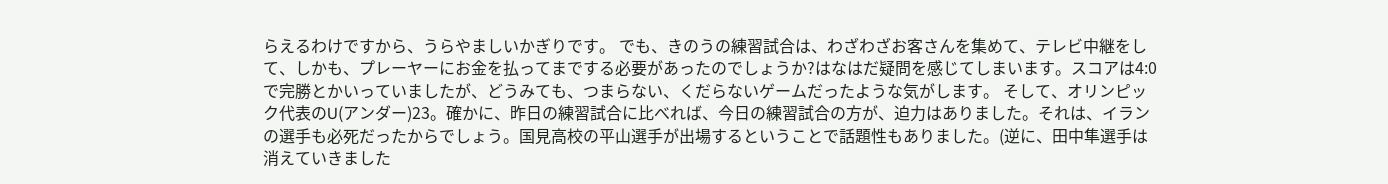らえるわけですから、うらやましいかぎりです。 でも、きのうの練習試合は、わざわざお客さんを集めて、テレビ中継をして、しかも、プレーヤーにお金を払ってまでする必要があったのでしょうか?はなはだ疑問を感じてしまいます。スコアは4:0で完勝とかいっていましたが、どうみても、つまらない、くだらないゲームだったような気がします。 そして、オリンピック代表のU(アンダー)23。確かに、昨日の練習試合に比べれば、今日の練習試合の方が、迫力はありました。それは、イランの選手も必死だったからでしょう。国見高校の平山選手が出場するということで話題性もありました。(逆に、田中隼選手は消えていきました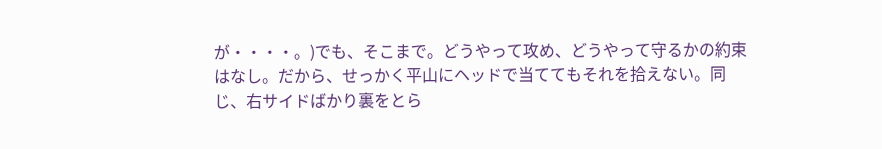が・・・・。)でも、そこまで。どうやって攻め、どうやって守るかの約束はなし。だから、せっかく平山にヘッドで当ててもそれを拾えない。同じ、右サイドばかり裏をとら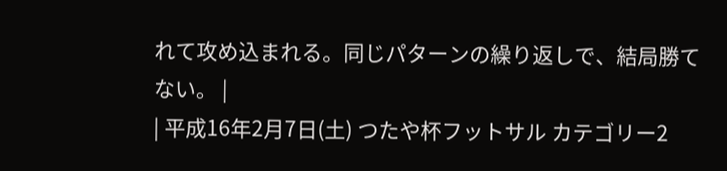れて攻め込まれる。同じパターンの繰り返しで、結局勝てない。 |
| 平成16年2月7日(土) つたや杯フットサル カテゴリー2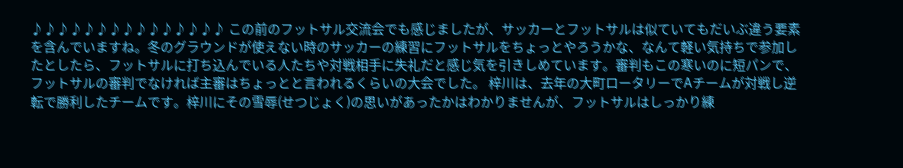♪♪♪♪♪♪♪♪♪♪♪♪♪♪♪ この前のフットサル交流会でも感じましたが、サッカーとフットサルは似ていてもだいぶ違う要素を含んでいますね。冬のグラウンドが使えない時のサッカーの練習にフットサルをちょっとやろうかな、なんて軽い気持ちで参加したとしたら、フットサルに打ち込んでいる人たちや対戦相手に失礼だと感じ気を引きしめています。審判もこの寒いのに短パンで、フットサルの審判でなければ主審はちょっとと言われるくらいの大会でした。 梓川は、去年の大町ロータリーでAチームが対戦し逆転で勝利したチームです。梓川にその雪辱(せつじょく)の思いがあったかはわかりませんが、フットサルはしっかり練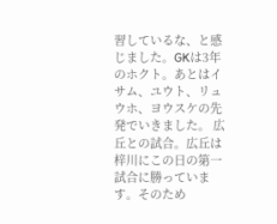習しているな、と感じました。GKは3年のホクト。あとはイサム、ユウト、リュウホ、ヨウスケの先発でいきました。 広丘との試合。広丘は梓川にこの日の第一試合に勝っています。そのため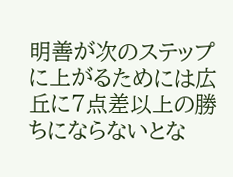明善が次のステップに上がるためには広丘に7点差以上の勝ちにならないとな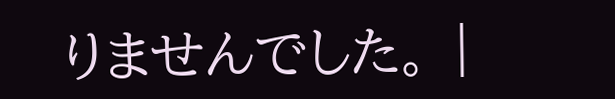りませんでした。 |